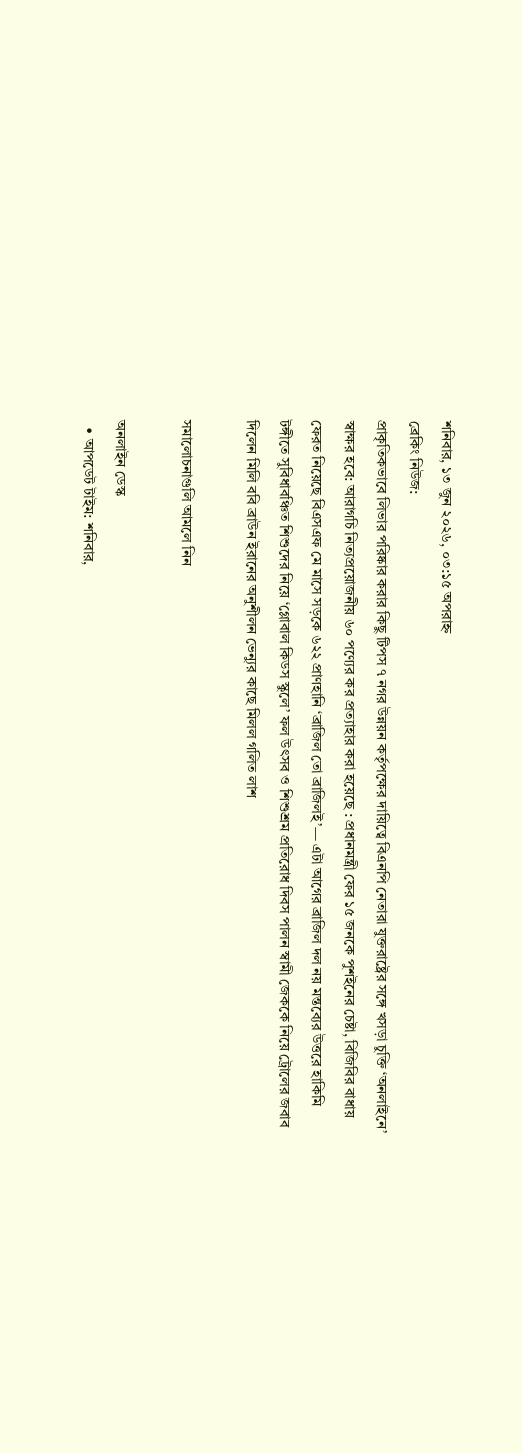শনিবার, ১৩ জুন ২০২৬, ০৩:১৫ অপরাহ্ন
ব্রেকিং নিউজ:
প্রাকৃতিকভাবে লিভার পরিষ্কার করার কিছু টিপস ৭ নগর উন্নয়ন কর্তৃপক্ষের দায়িত্বে বিএনপি নেতারা যুক্তরাষ্ট্রের সঙ্গে খসড়া চুক্তি ‘অনলাইনে’ স্বাক্ষর হবে: আরাগচি নিত্যপ্রয়োজনীয় ৬০ পণ্যের কর প্রত্যাহার করা হয়েছে : প্রধানমন্ত্রী ফের ১৫ জনকে পুশইনের চেষ্টা, বিজিবির বাধায় ফেরত নিয়েছে বিএসএফ মে মাসে সড়কে ৬২২ প্রাণহানি ‘ব্রাজিল তো ব্রাজিলই’— এটা আগের ব্রাজিল দল নয় মন্তব্যের উত্তরে হাকিমি টঙ্গীতে সুবিধাবঞ্চিত শিশুদের নিয়ে ‘গ্লোবাল কিডস স্কুলে’ ফল উৎসব ও শিশুশ্রম প্রতিরোধ দিবস পালন স্বামী জেককে নিয়ে ট্রোলের জবাব দিলেন মিলি ববি ব্রাউন ইরানের অনুশীলন ভেন্যুর কাছে মিলল গলিত লাশ

সমালোচনাগুলি আমলে নিন

অনলাইন ডেস্ক
  • আপডেট টাইম: শনিবার,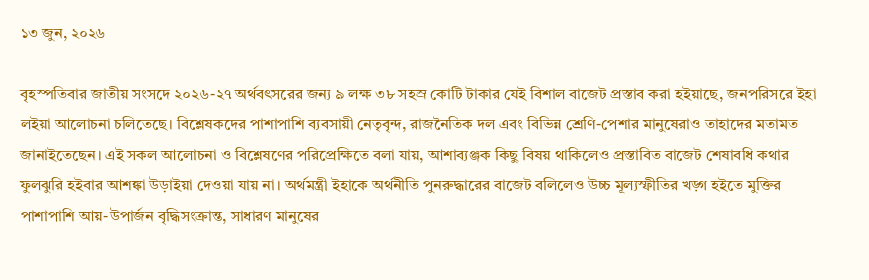১৩ জুন, ২০২৬

বৃহস্পতিবার জাতীয় সংসদে ২০২৬-২৭ অর্থবৎসরের জন্য ৯ লক্ষ ৩৮ সহস্র কোটি টাকার যেই বিশাল বাজেট প্রস্তাব করা হইয়াছে, জনপরিসরে ইহা লইয়া আলোচনা চলিতেছে। বিশ্লেষকদের পাশাপাশি ব্যবসায়ী নেতৃবৃন্দ, রাজনৈতিক দল এবং বিভিন্ন শ্রেণি-পেশার মানুষেরাও তাহাদের মতামত জানাইতেছেন। এই সকল আলোচনা ও বিশ্লেষণের পরিপ্রেক্ষিতে বলা যায়, আশাব্যঞ্জক কিছু বিষয় থাকিলেও প্রস্তাবিত বাজেট শেষাবধি কথার ফুলঝুরি হইবার আশঙ্কা উড়াইয়া দেওয়া যায় না। অর্থমন্ত্রী ইহাকে অর্থনীতি পুনরুদ্ধারের বাজেট বলিলেও উচ্চ মূল্যস্ফীতির খড়্গ হইতে মুক্তির পাশাপাশি আয়-উপার্জন বৃদ্ধিসংক্রান্ত, সাধারণ মানুষের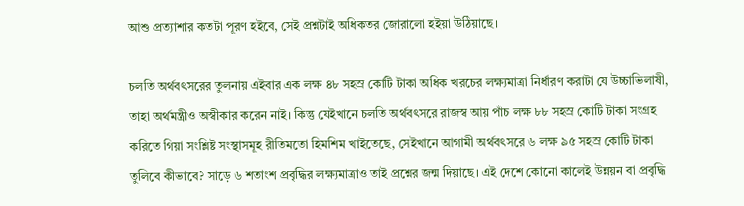আশু প্রত্যাশার কতটা পূরণ হইবে, সেই প্রশ্নটাই অধিকতর জোরালো হইয়া উঠিয়াছে।

চলতি অর্থবৎসরের তুলনায় এইবার এক লক্ষ ৪৮ সহস্র কোটি টাকা অধিক খরচের লক্ষ্যমাত্রা নির্ধারণ করাটা যে উচ্চাভিলাষী, তাহা অর্থমন্ত্রীও অস্বীকার করেন নাই। কিন্তু যেইখানে চলতি অর্থবৎসরে রাজস্ব আয় পাঁচ লক্ষ ৮৮ সহস্র কোটি টাকা সংগ্রহ করিতে গিয়া সংশ্লিষ্ট সংস্থাসমূহ রীতিমতো হিমশিম খাইতেছে, সেইখানে আগামী অর্থবৎসরে ৬ লক্ষ ৯৫ সহস্র কোটি টাকা তুলিবে কীভাবে? সাড়ে ৬ শতাংশ প্রবৃদ্ধির লক্ষ্যমাত্রাও তাই প্রশ্নের জন্ম দিয়াছে। এই দেশে কোনো কালেই উন্নয়ন বা প্রবৃদ্ধি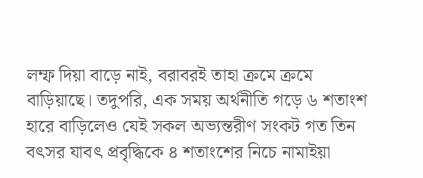লম্ফ দিয়া বাড়ে নাই, বরাবরই তাহা ক্রমে ক্রমে বাড়িয়াছে। তদুপরি, এক সময় অর্থনীতি গড়ে ৬ শতাংশ হারে বাড়িলেও যেই সকল অভ্যন্তরীণ সংকট গত তিন বৎসর যাবৎ প্রবৃদ্ধিকে ৪ শতাংশের নিচে নামাইয়া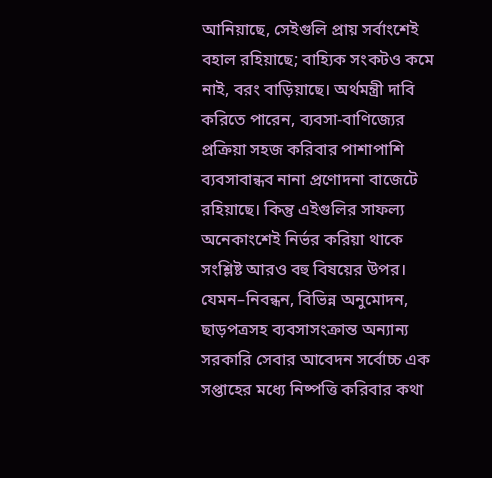আনিয়াছে, সেইগুলি প্রায় সর্বাংশেই বহাল রহিয়াছে; বাহ্যিক সংকটও কমে নাই, বরং বাড়িয়াছে। অর্থমন্ত্রী দাবি করিতে পারেন, ব্যবসা-বাণিজ্যের প্রক্রিয়া সহজ করিবার পাশাপাশি ব্যবসাবান্ধব নানা প্রণোদনা বাজেটে রহিয়াছে। কিন্তু এইগুলির সাফল্য অনেকাংশেই নির্ভর করিয়া থাকে সংশ্লিষ্ট আরও বহু বিষয়ের উপর। যেমন–নিবন্ধন, বিভিন্ন অনুমোদন, ছাড়পত্রসহ ব্যবসাসংক্রান্ত অন্যান্য সরকারি সেবার আবেদন সর্বোচ্চ এক সপ্তাহের মধ্যে নিষ্পত্তি করিবার কথা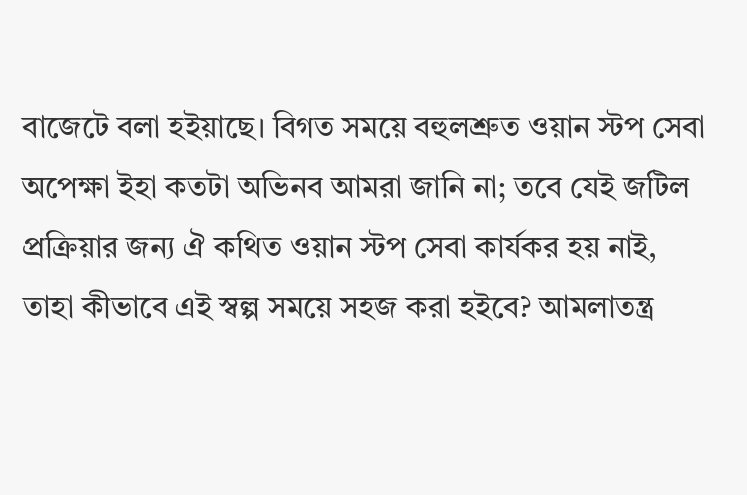বাজেটে বলা হইয়াছে। বিগত সময়ে বহুলশ্রুত ওয়ান স্টপ সেবা অপেক্ষা ইহা কতটা অভিনব আমরা জানি না; তবে যেই জটিল প্রক্রিয়ার জন্য ঐ কথিত ওয়ান স্টপ সেবা কার্যকর হয় নাই, তাহা কীভাবে এই স্বল্প সময়ে সহজ করা হইবে? আমলাতন্ত্র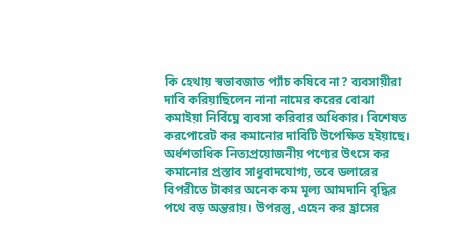কি হেথায় স্বভাবজাত প্যাঁচ কষিবে না? ব্যবসায়ীরা দাবি করিয়াছিলেন নানা নামের করের বোঝা কমাইয়া নির্বিঘ্নে ব্যবসা করিবার অধিকার। বিশেষত করপোরেট কর কমানোর দাবিটি উপেক্ষিত হইয়াছে। অর্ধশতাধিক নিত্যপ্রয়োজনীয় পণ্যের উৎসে কর কমানোর প্রস্তাব সাধুবাদযোগ্য, তবে ডলারের বিপরীতে টাকার অনেক কম মূল্য আমদানি বৃদ্ধির পথে বড় অন্তরায়। উপরন্তু, এহেন কর হ্রাসের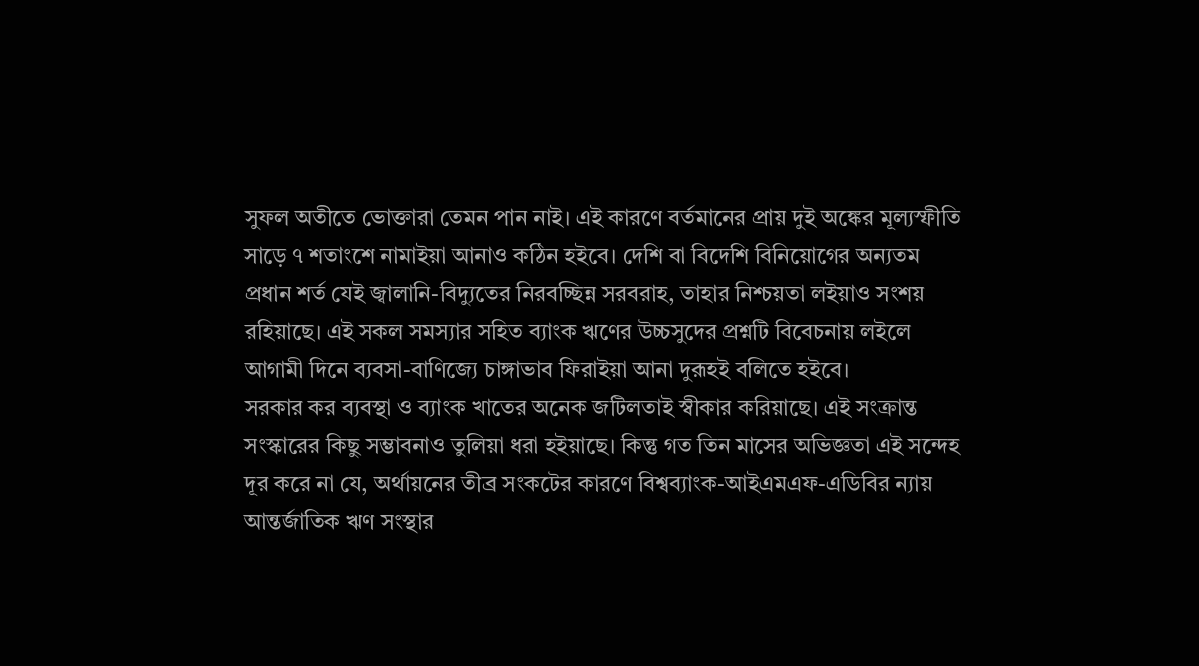সুফল অতীতে ভোক্তারা তেমন পান নাই। এই কারণে বর্তমানের প্রায় দুই অঙ্কের মূল্যস্ফীতি সাড়ে ৭ শতাংশে নামাইয়া আনাও কঠিন হইবে। দেশি বা বিদেশি বিনিয়োগের অন্যতম প্রধান শর্ত যেই জ্বালানি-বিদ্যুতের নিরবচ্ছিন্ন সরবরাহ, তাহার নিশ্চয়তা লইয়াও সংশয় রহিয়াছে। এই সকল সমস্যার সহিত ব্যাংক ঋণের উচ্চসুদের প্রশ্নটি বিবেচনায় লইলে আগামী দিনে ব্যবসা-বাণিজ্যে চাঙ্গাভাব ফিরাইয়া আনা দুরূহই বলিতে হইবে।
সরকার কর ব্যবস্থা ও ব্যাংক খাতের অনেক জটিলতাই স্বীকার করিয়াছে। এই সংক্রান্ত সংস্কারের কিছু সম্ভাবনাও তুলিয়া ধরা হইয়াছে। কিন্তু গত তিন মাসের অভিজ্ঞতা এই সন্দেহ দূর করে না যে, অর্থায়নের তীব্র সংকটের কারণে বিশ্বব্যাংক-আইএমএফ-এডিবির ন্যায় আন্তর্জাতিক ঋণ সংস্থার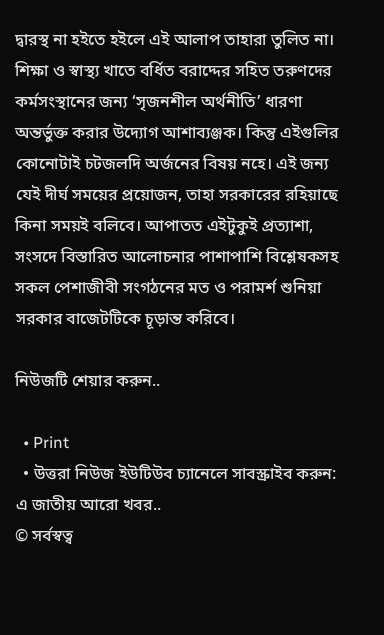দ্বারস্থ না হইতে হইলে এই আলাপ তাহারা তুলিত না। শিক্ষা ও স্বাস্থ্য খাতে বর্ধিত বরাদ্দের সহিত তরুণদের কর্মসংস্থানের জন্য ‘সৃজনশীল অর্থনীতি’ ধারণা অন্তর্ভুক্ত করার উদ্যোগ আশাব্যঞ্জক। কিন্তু এইগুলির কোনোটাই চটজলদি অর্জনের বিষয় নহে। এই জন্য যেই দীর্ঘ সময়ের প্রয়োজন, তাহা সরকারের রহিয়াছে কিনা সময়ই বলিবে। আপাতত এইটুকুই প্রত্যাশা, সংসদে বিস্তারিত আলোচনার পাশাপাশি বিশ্লেষকসহ সকল পেশাজীবী সংগঠনের মত ও পরামর্শ শুনিয়া সরকার বাজেটটিকে চূড়ান্ত করিবে।

নিউজটি শেয়ার করুন..

  • Print
  • উত্তরা নিউজ ইউটিউব চ্যানেলে সাবস্ক্রাইব করুন:
এ জাতীয় আরো খবর..
© সর্বস্বত্ব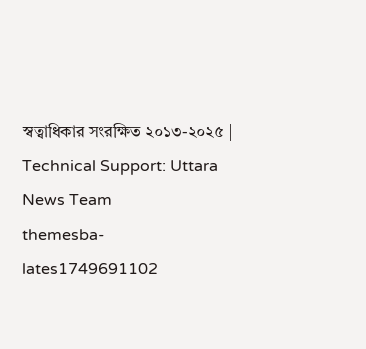স্বত্বাধিকার সংরক্ষিত ২০১৩-২০২৫ | Technical Support: Uttara News Team
themesba-lates1749691102